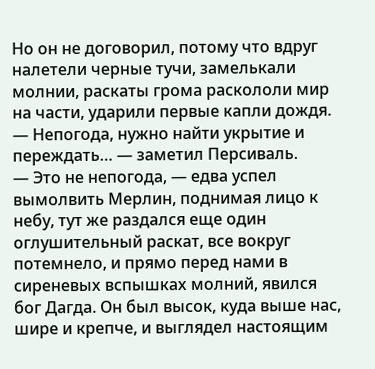Но он не договорил, потому что вдруг налетели черные тучи, замелькали молнии, раскаты грома раскололи мир на части, ударили первые капли дождя.
— Непогода, нужно найти укрытие и переждать… — заметил Персиваль.
— Это не непогода, — едва успел вымолвить Мерлин, поднимая лицо к небу, тут же раздался еще один оглушительный раскат, все вокруг потемнело, и прямо перед нами в сиреневых вспышках молний, явился бог Дагда. Он был высок, куда выше нас, шире и крепче, и выглядел настоящим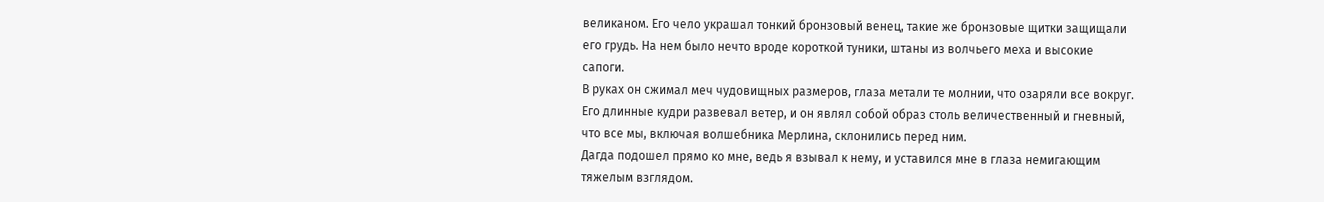великаном. Его чело украшал тонкий бронзовый венец, такие же бронзовые щитки защищали его грудь. На нем было нечто вроде короткой туники, штаны из волчьего меха и высокие сапоги.
В руках он сжимал меч чудовищных размеров, глаза метали те молнии, что озаряли все вокруг. Его длинные кудри развевал ветер, и он являл собой образ столь величественный и гневный, что все мы, включая волшебника Мерлина, склонились перед ним.
Дагда подошел прямо ко мне, ведь я взывал к нему, и уставился мне в глаза немигающим тяжелым взглядом.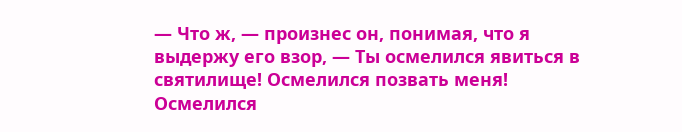— Что ж, — произнес он, понимая, что я выдержу его взор, — Ты осмелился явиться в святилище! Осмелился позвать меня! Осмелился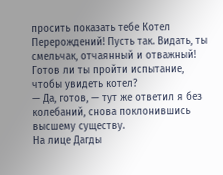просить показать тебе Котел Перерождений! Пусть так. Видать, ты смельчак, отчаянный и отважный! Готов ли ты пройти испытание, чтобы увидеть котел?
— Да, готов, — тут же ответил я без колебаний, снова поклонившись высшему существу.
На лице Дагды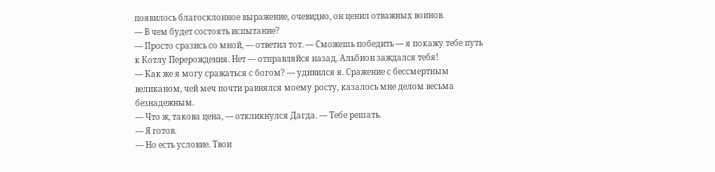появилось благосклонное выражение, очевидно, он ценил отважных воинов.
— В чем будет состоять испытание?
— Просто сразись со мной, — ответил тот. — Сможешь победить — я покажу тебе путь к Котлу Перерождения. Нет — отправляйся назад, Альбион заждался тебя!
— Как же я могу сражаться с богом? — удивился я. Сражение с бессмертным великаном, чей меч почти равнялся моему росту, казалось мне делом весьма безнадежным.
— Что ж, такова цена, — откликнулся Дагда. — Тебе решать.
— Я готов.
— Но есть условие. Твои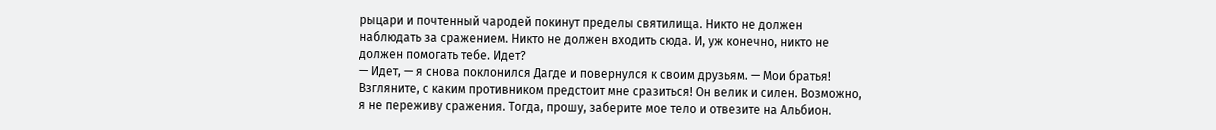рыцари и почтенный чародей покинут пределы святилища. Никто не должен наблюдать за сражением. Никто не должен входить сюда. И, уж конечно, никто не должен помогать тебе. Идет?
— Идет, — я снова поклонился Дагде и повернулся к своим друзьям. — Мои братья! Взгляните, с каким противником предстоит мне сразиться! Он велик и силен. Возможно, я не переживу сражения. Тогда, прошу, заберите мое тело и отвезите на Альбион.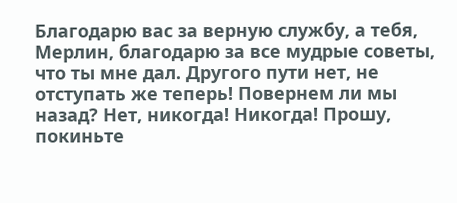Благодарю вас за верную службу, а тебя, Мерлин, благодарю за все мудрые советы, что ты мне дал. Другого пути нет, не отступать же теперь! Повернем ли мы назад? Нет, никогда! Никогда! Прошу, покиньте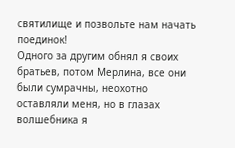святилище и позвольте нам начать поединок!
Одного за другим обнял я своих братьев, потом Мерлина, все они были сумрачны, неохотно оставляли меня, но в глазах волшебника я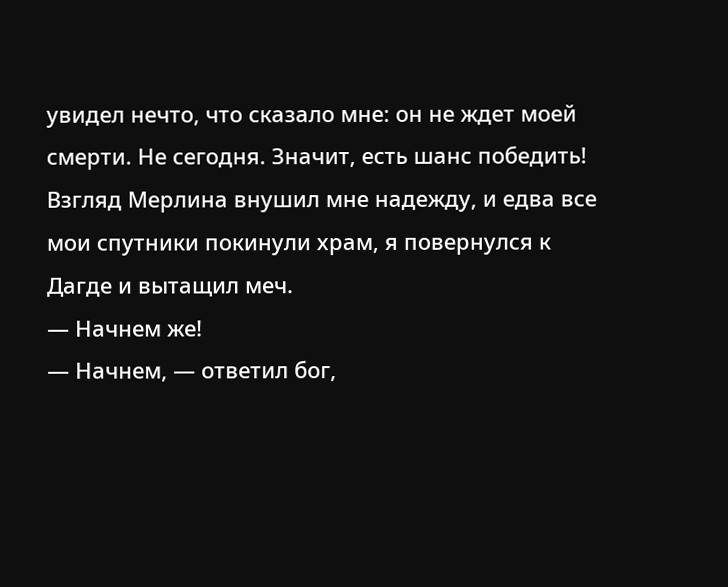увидел нечто, что сказало мне: он не ждет моей смерти. Не сегодня. Значит, есть шанс победить! Взгляд Мерлина внушил мне надежду, и едва все мои спутники покинули храм, я повернулся к Дагде и вытащил меч.
— Начнем же!
— Начнем, — ответил бог,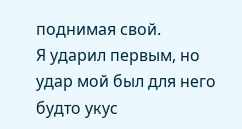поднимая свой.
Я ударил первым, но удар мой был для него будто укус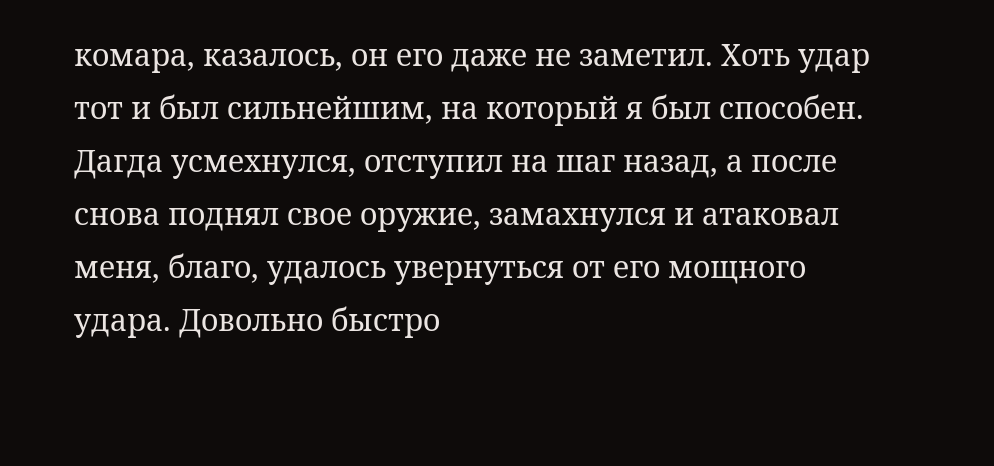комара, казалось, он его даже не заметил. Хоть удар тот и был сильнейшим, на который я был способен. Дагда усмехнулся, отступил на шаг назад, а после снова поднял свое оружие, замахнулся и атаковал меня, благо, удалось увернуться от его мощного удара. Довольно быстро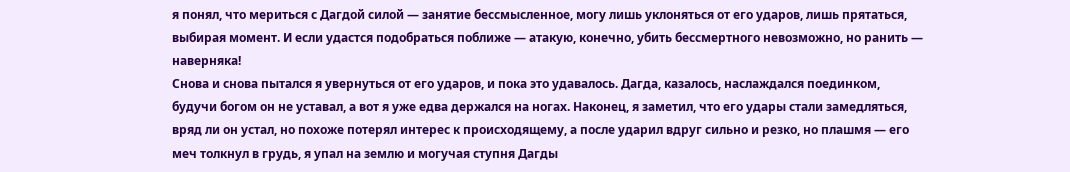я понял, что мериться с Дагдой силой — занятие бессмысленное, могу лишь уклоняться от его ударов, лишь прятаться, выбирая момент. И если удастся подобраться поближе — атакую, конечно, убить бессмертного невозможно, но ранить — наверняка!
Снова и снова пытался я увернуться от его ударов, и пока это удавалось. Дагда, казалось, наслаждался поединком, будучи богом он не уставал, а вот я уже едва держался на ногах. Наконец, я заметил, что его удары стали замедляться, вряд ли он устал, но похоже потерял интерес к происходящему, а после ударил вдруг сильно и резко, но плашмя — его меч толкнул в грудь, я упал на землю и могучая ступня Дагды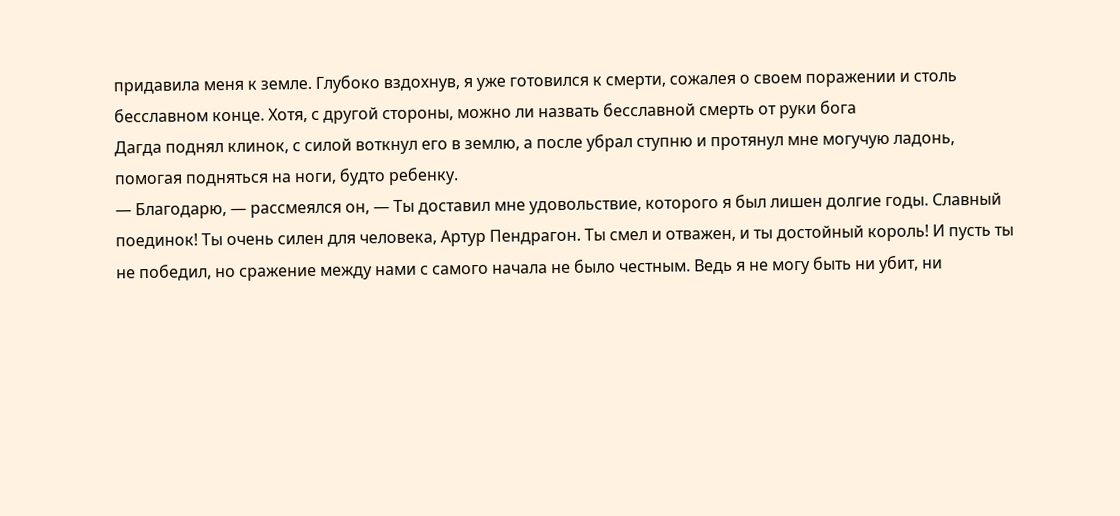придавила меня к земле. Глубоко вздохнув, я уже готовился к смерти, сожалея о своем поражении и столь бесславном конце. Хотя, с другой стороны, можно ли назвать бесславной смерть от руки бога
Дагда поднял клинок, с силой воткнул его в землю, а после убрал ступню и протянул мне могучую ладонь, помогая подняться на ноги, будто ребенку.
— Благодарю, — рассмеялся он, — Ты доставил мне удовольствие, которого я был лишен долгие годы. Славный поединок! Ты очень силен для человека, Артур Пендрагон. Ты смел и отважен, и ты достойный король! И пусть ты не победил, но сражение между нами с самого начала не было честным. Ведь я не могу быть ни убит, ни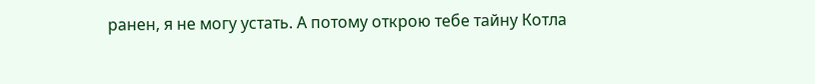ранен, я не могу устать. А потому открою тебе тайну Котла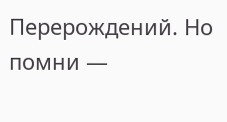Перерождений. Но помни —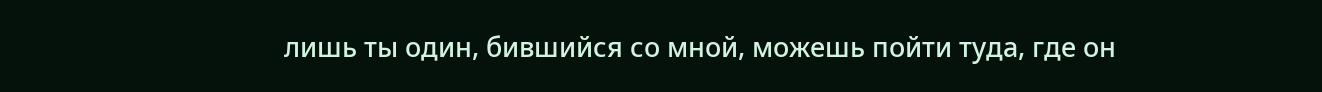лишь ты один, бившийся со мной, можешь пойти туда, где он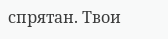спрятан. Твои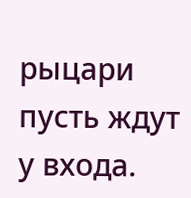рыцари пусть ждут у входа.